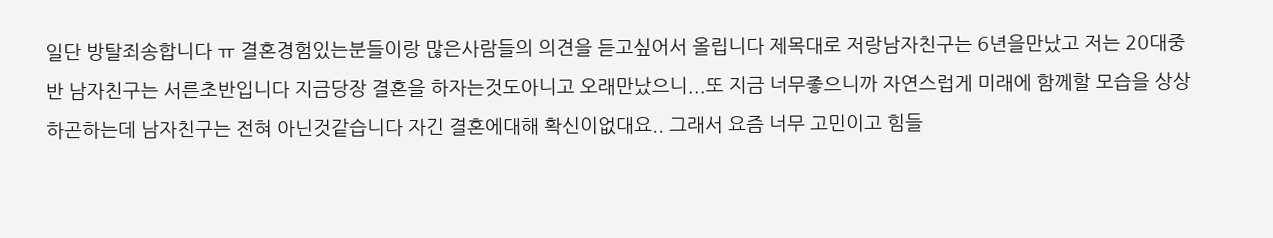일단 방탈죄송합니다 ㅠ 결혼경험있는분들이랑 많은사람들의 의견을 듣고싶어서 올립니다 제목대로 저랑남자친구는 6년을만났고 저는 20대중반 남자친구는 서른초반입니다 지금당장 결혼을 하자는것도아니고 오래만났으니...또 지금 너무좋으니까 자연스럽게 미래에 함께할 모습을 상상하곤하는데 남자친구는 전혀 아닌것같습니다 자긴 결혼에대해 확신이없대요.. 그래서 요즘 너무 고민이고 힘들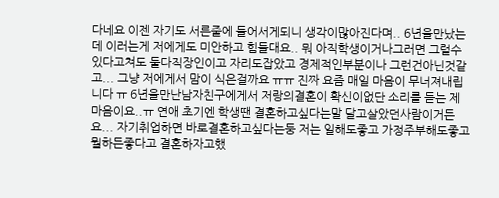다네요 이젠 자기도 서른줄에 들어서게되니 생각이많아진다며.. 6년을만났는데 이러는게 저에게도 미안하고 힘들대요.. 뭐 아직학생이거나그러면 그럴수있다고쳐도 둘다직장인이고 자리도잡았고 경제적인부분이나 그런건아닌것같고... 그냥 저에게서 맘이 식은걸까요 ㅠㅠ 진짜 요즘 매일 마음이 무너져내립니다 ㅠ 6년을만난남자친구에게서 저랑의결혼이 확신이없단 소리를 듣는 제마음이요..ㅠ 연애 초기엔 학생땐 결혼하고싶다는말 달고살았던사람이거든요... 자기취업하면 바로결혼하고싶다는둥 저는 일해도좋고 가정주부해도좋고 뭘하든좋다고 결혼하자고했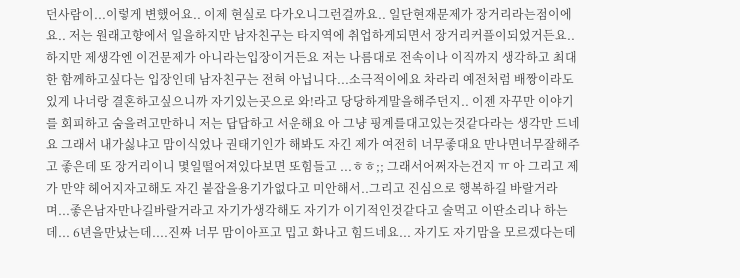던사람이...이렇게 변했어요.. 이제 현실로 다가오니그런걸까요.. 일단현재문제가 장거리라는점이에요.. 저는 원래고향에서 일을하지만 남자친구는 타지역에 취업하게되면서 장거리커플이되었거든요.. 하지만 제생각엔 이건문제가 아니라는입장이거든요 저는 나름대로 전속이나 이직까지 생각하고 최대한 함께하고싶다는 입장인데 남자친구는 전혀 아닙니다...소극적이에요 차라리 예전처럼 배짱이라도있게 나너랑 결혼하고싶으니까 자기있는곳으로 와!라고 당당하게말을해주던지.. 이젠 자꾸만 이야기를 회피하고 숨을려고만하니 저는 답답하고 서운해요 아 그냥 핑계를대고있는것같다라는 생각만 드네요 그래서 내가싫냐고 맘이식었나 권태기인가 해봐도 자긴 제가 여전히 너무좋대요 만나면너무잘해주고 좋은데 또 장거리이니 몇일떨어져있다보면 또힘들고 ...ㅎㅎ;; 그래서어쩌자는건지 ㅠ 아 그리고 제가 만약 헤어지자고해도 자긴 붙잡을용기가없다고 미안해서..그리고 진심으로 행복하길 바랄거라며...좋은남자만나길바랄거라고 자기가생각해도 자기가 이기적인것같다고 술먹고 이딴소리나 하는데... 6년을만났는데....진짜 너무 맘이아프고 밉고 화나고 힘드네요... 자기도 자기맘을 모르겠다는데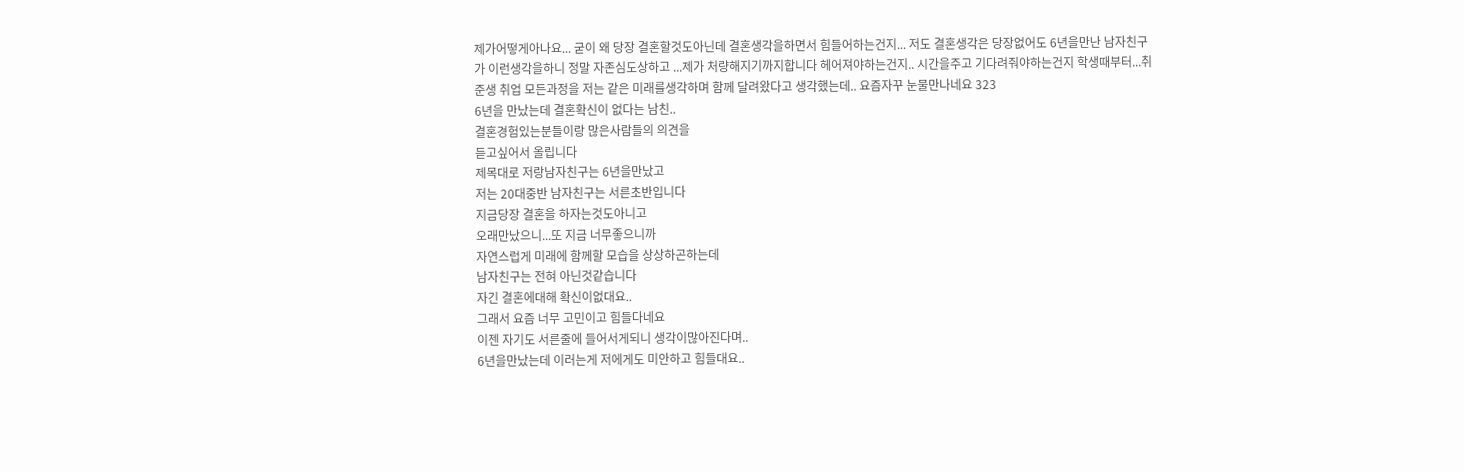제가어떻게아나요... 굳이 왜 당장 결혼할것도아닌데 결혼생각을하면서 힘들어하는건지... 저도 결혼생각은 당장없어도 6년을만난 남자친구가 이런생각을하니 정말 자존심도상하고 ...제가 처량해지기까지합니다 헤어져야하는건지.. 시간을주고 기다려줘야하는건지 학생때부터...취준생 취업 모든과정을 저는 같은 미래를생각하며 함께 달려왔다고 생각했는데.. 요즘자꾸 눈물만나네요 323
6년을 만났는데 결혼확신이 없다는 남친..
결혼경험있는분들이랑 많은사람들의 의견을
듣고싶어서 올립니다
제목대로 저랑남자친구는 6년을만났고
저는 20대중반 남자친구는 서른초반입니다
지금당장 결혼을 하자는것도아니고
오래만났으니...또 지금 너무좋으니까
자연스럽게 미래에 함께할 모습을 상상하곤하는데
남자친구는 전혀 아닌것같습니다
자긴 결혼에대해 확신이없대요..
그래서 요즘 너무 고민이고 힘들다네요
이젠 자기도 서른줄에 들어서게되니 생각이많아진다며..
6년을만났는데 이러는게 저에게도 미안하고 힘들대요..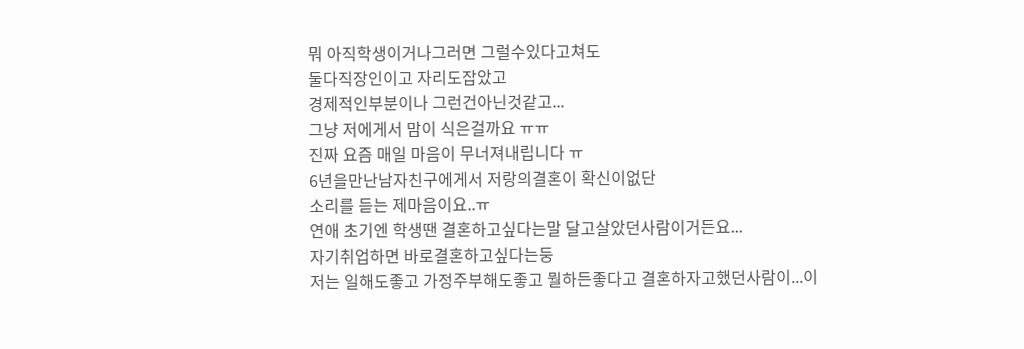뭐 아직학생이거나그러면 그럴수있다고쳐도
둘다직장인이고 자리도잡았고
경제적인부분이나 그런건아닌것같고...
그냥 저에게서 맘이 식은걸까요 ㅠㅠ
진짜 요즘 매일 마음이 무너져내립니다 ㅠ
6년을만난남자친구에게서 저랑의결혼이 확신이없단
소리를 듣는 제마음이요..ㅠ
연애 초기엔 학생땐 결혼하고싶다는말 달고살았던사람이거든요...
자기취업하면 바로결혼하고싶다는둥
저는 일해도좋고 가정주부해도좋고 뭘하든좋다고 결혼하자고했던사람이...이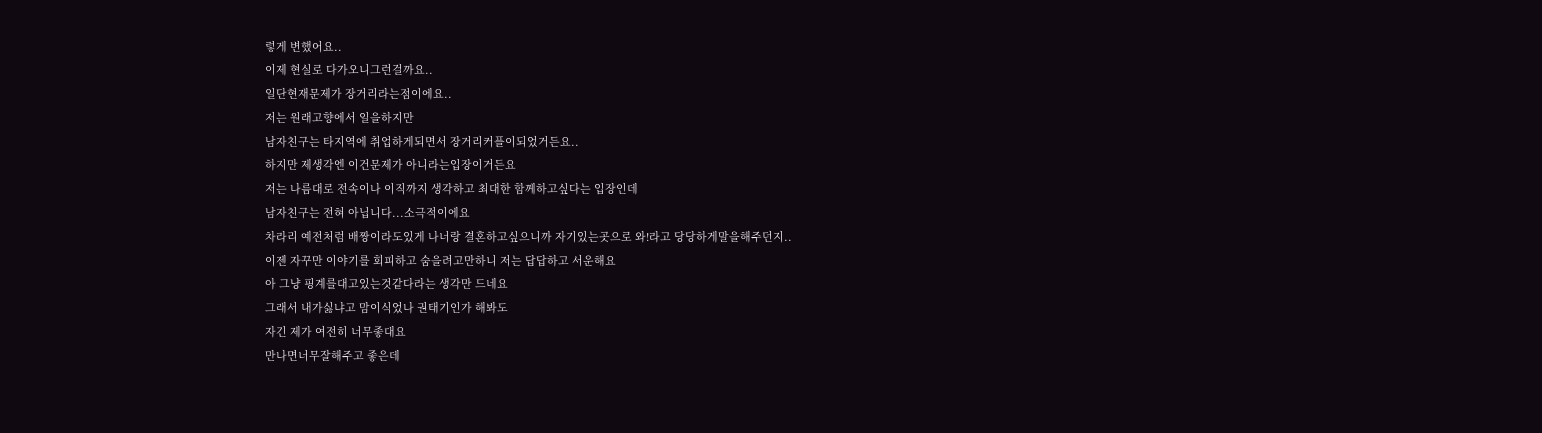렇게 변했어요..
이제 현실로 다가오니그런걸까요..
일단현재문제가 장거리라는점이에요..
저는 원래고향에서 일을하지만
남자친구는 타지역에 취업하게되면서 장거리커플이되었거든요..
하지만 제생각엔 이건문제가 아니라는입장이거든요
저는 나름대로 전속이나 이직까지 생각하고 최대한 함께하고싶다는 입장인데
남자친구는 전혀 아닙니다...소극적이에요
차라리 예전처럼 배짱이라도있게 나너랑 결혼하고싶으니까 자기있는곳으로 와!라고 당당하게말을해주던지..
이젠 자꾸만 이야기를 회피하고 숨을려고만하니 저는 답답하고 서운해요
아 그냥 핑계를대고있는것같다라는 생각만 드네요
그래서 내가싫냐고 맘이식었나 권태기인가 해봐도
자긴 제가 여전히 너무좋대요
만나면너무잘해주고 좋은데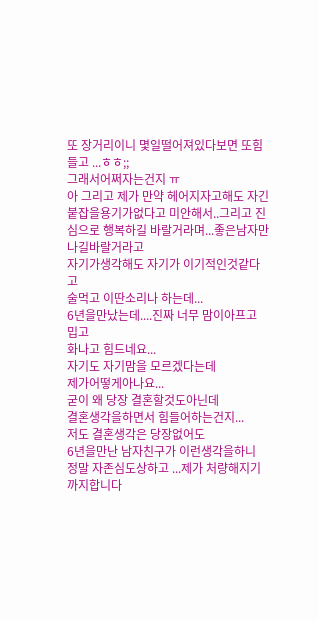또 장거리이니 몇일떨어져있다보면 또힘들고 ...ㅎㅎ;;
그래서어쩌자는건지 ㅠ
아 그리고 제가 만약 헤어지자고해도 자긴 붙잡을용기가없다고 미안해서..그리고 진심으로 행복하길 바랄거라며...좋은남자만나길바랄거라고
자기가생각해도 자기가 이기적인것같다고
술먹고 이딴소리나 하는데...
6년을만났는데....진짜 너무 맘이아프고 밉고
화나고 힘드네요...
자기도 자기맘을 모르겠다는데
제가어떻게아나요...
굳이 왜 당장 결혼할것도아닌데
결혼생각을하면서 힘들어하는건지...
저도 결혼생각은 당장없어도
6년을만난 남자친구가 이런생각을하니
정말 자존심도상하고 ...제가 처량해지기까지합니다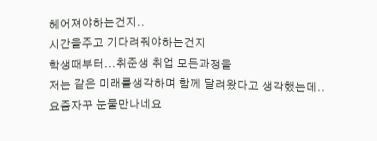헤어져야하는건지..
시간을주고 기다려줘야하는건지
학생때부터...취준생 취업 모든과정을
저는 같은 미래를생각하며 함께 달려왔다고 생각했는데..
요즘자꾸 눈물만나네요